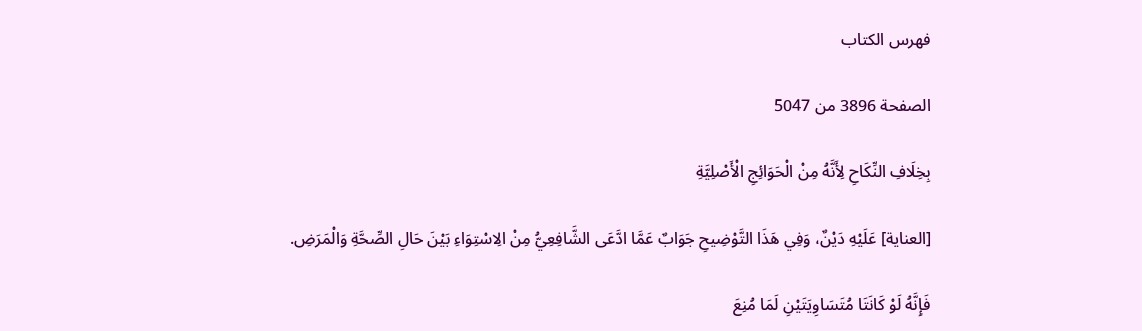فهرس الكتاب

الصفحة 3896 من 5047

بِخِلَافِ النِّكَاحِ لِأَنَّهُ مِنْ الْحَوَائِجِ الْأَصْلِيَّةِ

[العناية] عَلَيْهِ دَيْنٌ، وَفِي هَذَا التَّوْضِيحِ جَوَابٌ عَمَّا ادَّعَى الشَّافِعِيُّ مِنْ الِاسْتِوَاءِ بَيْنَ حَالِ الصِّحَّةِ وَالْمَرَضِ.

فَإِنَّهُ لَوْ كَانَتَا مُتَسَاوِيَتَيْنِ لَمَا مُنِعَ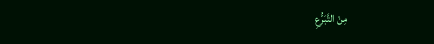مِنْ التَّبَرُّعِ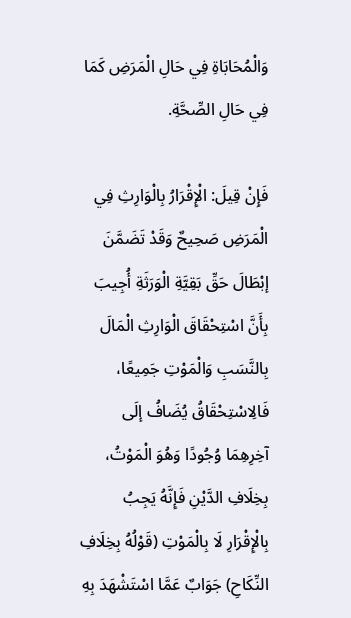وَالْمُحَابَاةِ فِي حَالِ الْمَرَضِ كَمَا فِي حَالِ الصِّحَّةِ.

فَإِنْ قِيلَ: الْإِقْرَارُ بِالْوَارِثِ فِي الْمَرَضِ صَحِيحٌ وَقَدْ تَضَمَّنَ إبْطَالَ حَقِّ بَقِيَّةِ الْوَرَثَةِ أُجِيبَ بِأَنَّ اسْتِحْقَاقَ الْوَارِثِ الْمَالَ بِالنَّسَبِ وَالْمَوْتِ جَمِيعًا، فَالِاسْتِحْقَاقُ يُضَافُ إلَى آخِرِهِمَا وُجُودًا وَهُوَ الْمَوْتُ، بِخِلَافِ الدَّيْنِ فَإِنَّهُ يَجِبُ بِالْإِقْرَارِ لَا بِالْمَوْتِ (قَوْلُهُ بِخِلَافِ النِّكَاحِ) جَوَابٌ عَمَّا اسْتَشْهَدَ بِهِ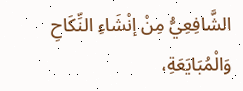الشَّافِعِيُّ مِنْ إنْشَاءِ النِّكَاحِ وَالْمُبَايَعَةِ،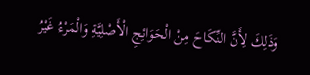وَذَلِكَ لِأَنَّ النِّكَاحَ مِنْ الْحَوَائِجِ الْأَصْلِيَّةِ وَالْمَرْءُ غَيْرُ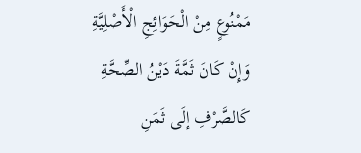مَمْنُوعٍ مِنْ الْحَوَائِجِ الْأَصْلِيَّةِ وَإِنْ كَانَ ثَمَّةَ دَيْنُ الصِّحَّةِ كَالصَّرْفِ إلَى ثَمَنِ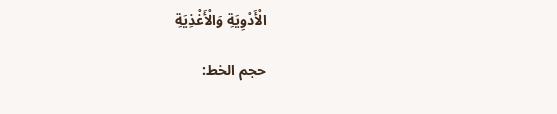الْأَدْوِيَةِ وَالْأَغْذِيَةِ

حجم الخط: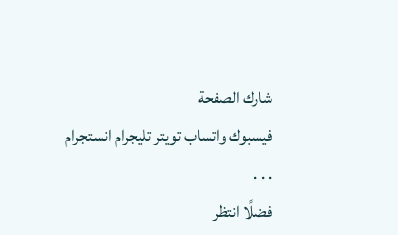شارك الصفحة
فيسبوك واتساب تويتر تليجرام انستجرام
. . .
فضلًا انتظر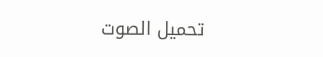تحميل الصوت